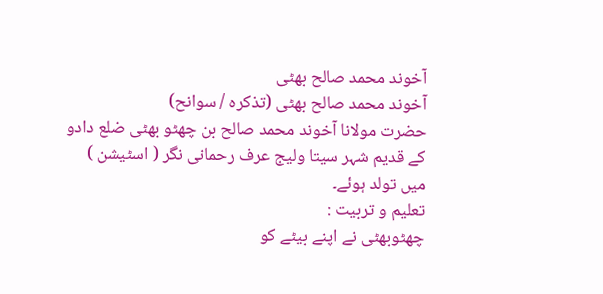آخوند محمد صالح بھٹی
آخوند محمد صالح بھٹی (تذکرہ / سوانح)
حضرت مولانا آخوند محمد صالح بن چھٹو بھٹی ضلع دادو کے قدیم شہر سیتا ولیج عرف رحمانی نگر ( اسٹیشن ) میں تولد ہوئے۔
تعلیم و تربیت :
چھٹوبھٹی نے اپنے بیٹے کو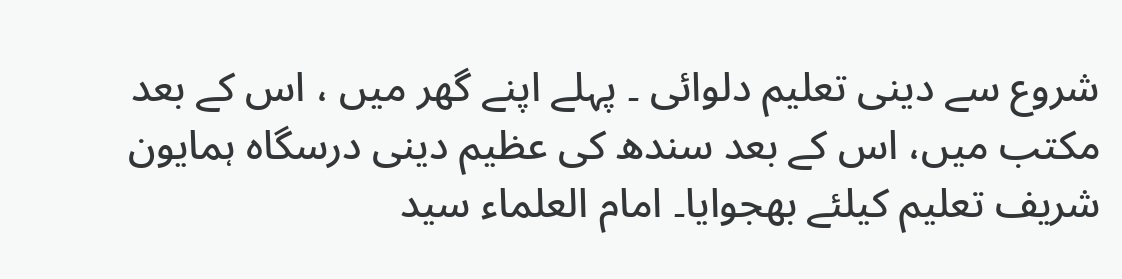شروع سے دینی تعلیم دلوائی ۔ پہلے اپنے گھر میں ، اس کے بعد مکتب میں، اس کے بعد سندھ کی عظیم دینی درسگاہ ہمایون شریف تعلیم کیلئے بھجوایا۔ امام العلماء سید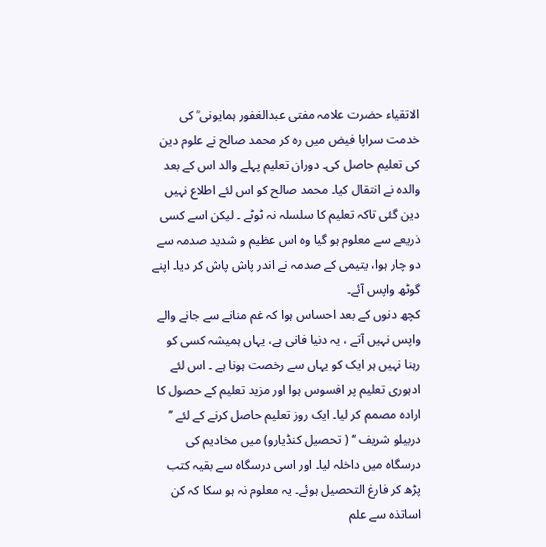الاتقیاء حضرت علامہ مفتی عبدالغفور ہمایونی ؒ کی خدمت سراپا فیض میں رہ کر محمد صالح نے علوم دین کی تعلیم حاصل کی۔ دوران تعلیم پہلے والد اس کے بعد والدہ نے انتقال کیا۔ محمد صالح کو اس لئے اطلاع نہیں دین گئی تاکہ تعلیم کا سلسلہ نہ ٹوٹے ۔ لیکن اسے کسی ذریعے سے معلوم ہو گیا وہ اس عظیم و شدید صدمہ سے دو چار ہوا، یتیمی کے صدمہ نے اندر پاش پاش کر دیا۔ اپنے گوٹھ واپس آئے۔
کچھ دنوں کے بعد احساس ہوا کہ غم منانے سے جانے والے واپس نہیں آتے ، یہ دنیا فانی ہے، یہاں ہمیشہ کسی کو رہنا نہیں ہر ایک کو یہاں سے رخصت ہونا ہے ۔ اس لئے ادہوری تعلیم پر افسوس ہوا اور مزید تعلیم کے حصول کا ارادہ مصمم کر لیا۔ ایک روز تعلیم حاصل کرنے کے لئے ’’ دربیلو شریف ‘‘ ( تحصیل کنڈیارو) میں مخادیم کی درسگاہ میں داخلہ لیا۔ اور اسی درسگاہ سے بقیہ کتب پڑھ کر فارغ التحصیل ہوئے۔ یہ معلوم نہ ہو سکا کہ کن اساتذہ سے علم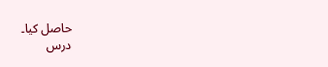حاصل کیا۔
درس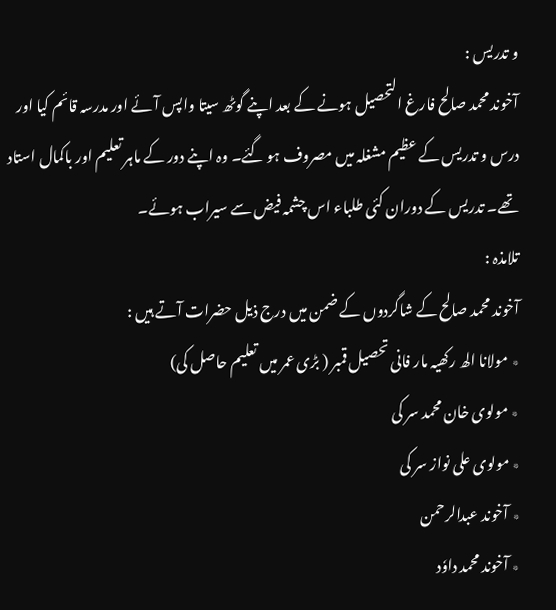و تدریس :
آخوند محمد صالح فارغ التحصیل ہونے کے بعد اپنے گوٹھ سیتا واپس آئے اور مدرسہ قائم کیا اور درس و تدریس کے عظیم مشغلہ میں مصروف ہو گئے۔ وہ اپنے دور کے ماہر تعلیم اور باکمال استاد تھے۔ تدریس کے دوران کئی طلباء اس چشمہ فیض سے سیراب ہوئے۔
تلامذہ :
آخوند محمد صالح کے شاگردوں کے ضمن میں درج ذیل حضرات آتے ہیں :
٭ مولانا الھ رکھیہ مار فانی تحصیل قمبر ( بڑی عمر میں تعلیم حاصل کی)
٭ مولوی خان محمد سر کی
٭ مولوی علی نواز سر کی
٭ آخوند عبدالرحمن
٭ آخوند محمد داوٗد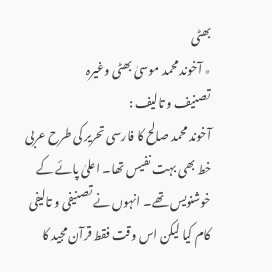بھٹی
٭ آخوند محمد موسیٰ بھٹی وغیرہ
تصنیف و تالیف :
آخوند محمد صالح کا فارسی تحریر کی طرح عربی خط بھی بہت نفیس تھا۔ اعلیٰ پائے کے خوشنویس تھے۔ انہوں نے تصنیفی و تالیفی کام کیا لیکن اس وقت فقط قرآن مجید کا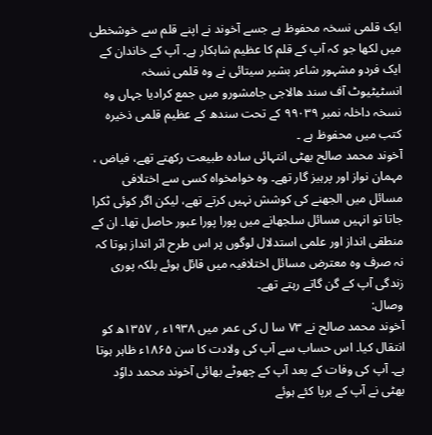ایک قلمی نسخہ محفوظ ہے جسے آخوند نے اپنے قلم سے خوشخطی میں لکھا جو کہ آپ کے قلم کا عظیم شاہکار ہے۔ آپ کے خاندان کے ایک فردو مشہور شاعر بشیر سیتائی نے وہ قلمی نسخہ انسٹیٹیوٹ آف سند ھالاجی جامشورو میں جمع کرادیا جہاں وہ نسخہ داخلہ نمبر ۹۹۰۳۹ کے تحت سندھ کے عظیم قلمی ذخیرہ کتب میں محفوظ ہے ۔
آخوند محمد صالح بھٹی انتہائی سادہ طبیعت رکھتے تھے، فیاض ، مہمان نواز اور پرہیز گار تھے۔ وہ خوامخواہ کسی سے اختلافی مسائل میں الجھنے کی کوشش نہیں کرتے تھے، لیکن اگر کوئی ٹکرا جاتا تو انہیں مسائل سلجھانے میں پورا پورا عبور حاصل تھا۔ ان کے منطقی انداز اور علمی استدلال لوگوں پر اس طرح اثر انداز ہوتا کہ نہ صرف وہ معترض مسائل اختلافیہ میں قائل ہوئے بلکہ پوری زندگی آپ کے گن گاتے رہتے تھے۔
وصال:
آخوند محمد صالح نے ۷۳ سا ل کی عمر میں ۱۹۳۸ء ؍ ۱۳۵۷ھ کو انتقال کیا۔ اس حساب سے آپ کی ولادت کا سن ۱۸۶۵ء ظاہر ہوتا ہے۔ آپ کی وفات کے بعد آپ کے چھوٹے بھائی آخوند محمد داوٗد بھٹی نے آپ کے برپا کئے ہوئے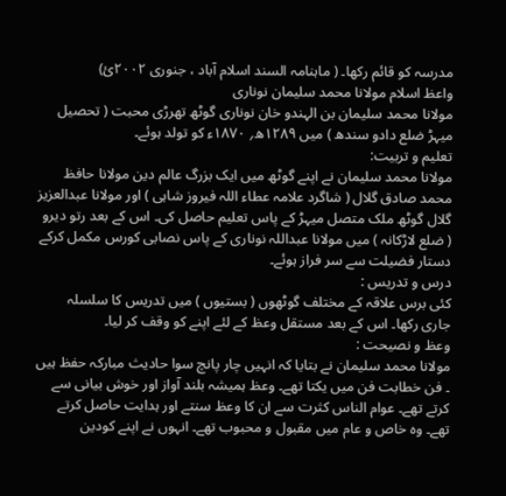مدرسہ کو قائم رکھا۔ ( ماہنامہ السند اسلام آباد ، جنوری ۲۰۰۲ئ)
واعظ اسلام مولانا محمد سلیمان نوناری
مولانا محمد سلیمان بن الہندو خان نوناری گوٹھ تھرڑی محبت ( تحصیل میہڑ ضلع دادو سندھ ) میں ۱۲۸۹ھ؍ ۱۸۷۰ء کو تولد ہوئے۔
تعلیم و تربیت:
مولانا محمد سلیمان نے اپنے گوٹھ میں ایک بزرگ عالم دین مولانا حافظ محمد صادق گلال ( شاگرد علامہ عطاء اللہ فیروز شاہی ) اور مولانا عبدالعزیز گلال گوٹھ ملک متصل میہڑ کے پاس تعلیم حاصل کی۔ اس کے بعد رتو دیرو ( ضلع لاڑکانہ ) میں مولانا عبداللہ نوناری کے پاس نصابی کورس مکمل کرکے دستار فضیلت سے سر فراز ہوئے۔
درس و تدریس :
کئی برس علاقہ کے مختلف گوٹھوں ( بستیوں ) میں تدریس کا سلسلہ جاری رکھا۔ اس کے بعد مستقل وعظ کے لئے اپنے کو وقف کر لیا۔
وعظ و نصیحت :
مولانا محمد سلیمان نے بتایا کہ انہیں چار پانچ سوا حادیث مبارکہ حفظ ہیں ۔ فن خطابت فن میں یکتا تھے۔ وعظ ہمیشہ بلند آواز اور خوش بیانی سے کرتے تھے۔ عوام الناس کثرت سے ان کا وعظ سنتے اور ہدایت حاصل کرتے تھے۔ وہ خاص و عام میں مقبول و محبوب تھے۔ انہوں نے اپنے کودین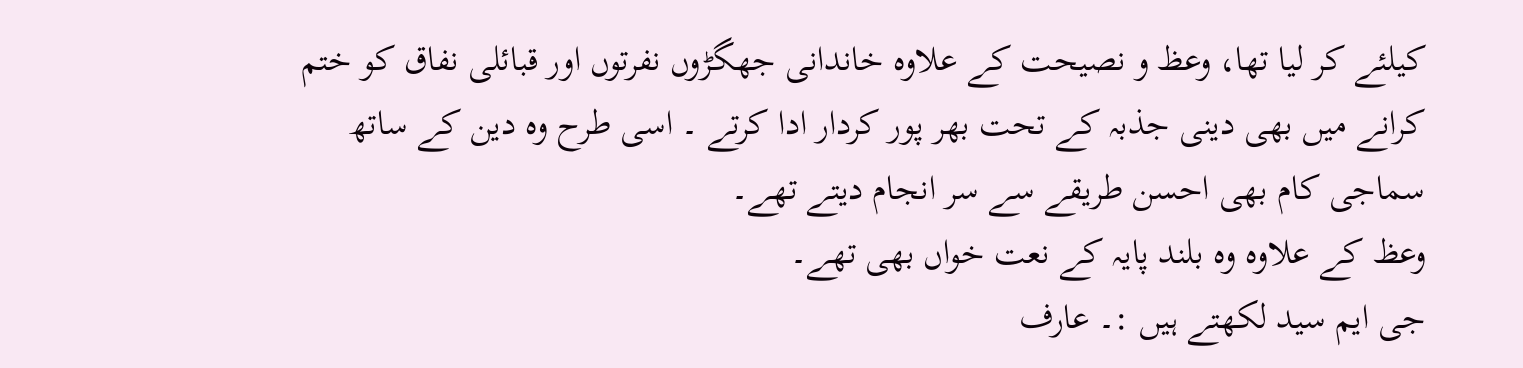کیلئے کر لیا تھا، وعظ و نصیحت کے علاوہ خاندانی جھگڑوں نفرتوں اور قبائلی نفاق کو ختم کرانے میں بھی دینی جذبہ کے تحت بھر پور کردار ادا کرتے ۔ اسی طرح وہ دین کے ساتھ سماجی کام بھی احسن طریقے سے سر انجام دیتے تھے۔
وعظ کے علاوہ وہ بلند پایہ کے نعت خواں بھی تھے۔
جی ایم سید لکھتے ہیں :۔ عارف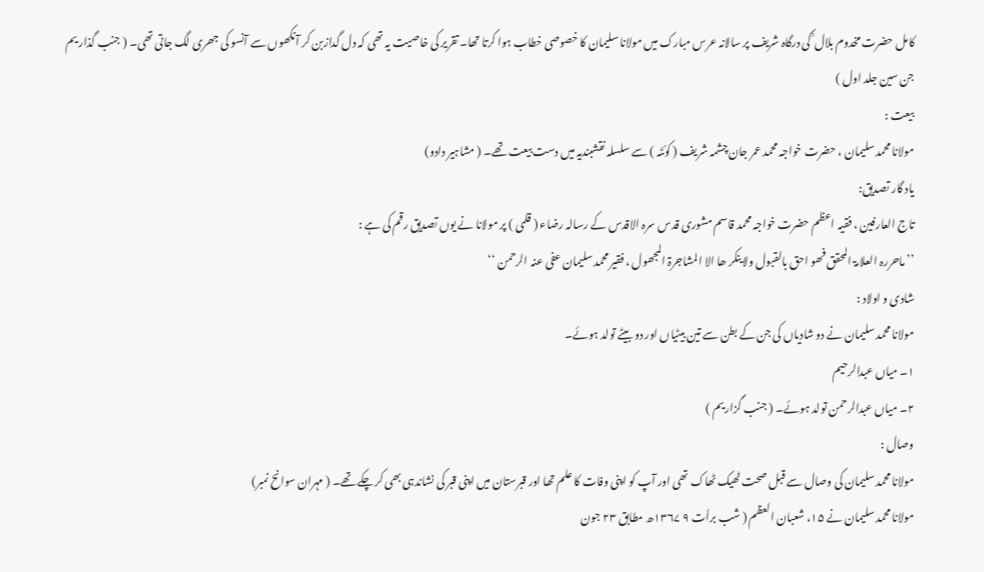کامل حضرت مخدوم بلال ؒ کی درگاہ شریف پر سالانہ عرس مبارک میں مولانا سلیمان کا خصوصی خطاب ہوا کرتا تھا۔ تقریر کی خاصیت یہ تھی کہ دل گدازبن کر آنکھوں سے آنسو کی جھری لگ جاتی تھی۔ ( جنب گذار یم جن سین جلد اول )
بیعت :
مولانا محمد سلیمان ، حضرت خواجہ محمد عمر جان چشمہ شریف ( کوئٹہ ) سے سلسلہ نقشبندیہ میں دست بیعت تھے۔ ( مشاہیر دادو)
یاد گار تصدیق:
تاج العارفین ، فقیہ اعظم حضرت خواجہ محمد قاسم مشوری قدس سرہ الاقدس کے رسالہ رضاء ( قلمی ) پر مولانا نے یوں تصدیق رقم کی ہے :
’’ماحررہ العلامۃ المحقق فھو احق بالقبول ولا ینکر ھا الا المشاجرۃ المجھول ، فقیر محمد سلیمان عفی عنہ الرحمن ‘‘
شادی و اولاد :
مولانا محمد سلیمان نے دو شادیاں کی جن کے بطن سے تین بیٹیاں اور دو بیٹے تولد ہوئے۔
۱۔ میاں عبدالرحیم
۲۔ میاں عبدالرحمن تولد ہوئے۔ ( جنب گزاریم )
وصال :
مولانا محمد سلیمان کی وصال سے قبل صحت ٹھیک ٹھاک تھی اور آپ کو اپنی وفات کا علم تھا اور قبرستان میں اپنی قبر کی نشاندہی بھی کر چکے تھے۔ ( مہران سوانح نمبر)
مولانا محمد سلیمان نے ۱۵، شعبان العظم ( شب براٗت ۹ ۱۳۶۷ھ مطابق ۲۳ جون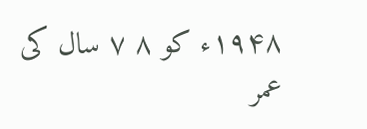۱۹۴۸ء کو ۸ ۷ سال کی عمر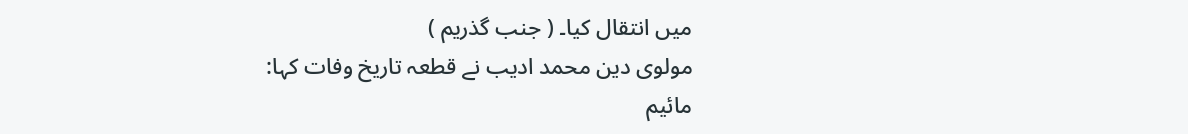میں انتقال کیا۔ ( جنب گذریم )
مولوی دین محمد ادیب نے قطعہ تاریخ وفات کہا:
مائیم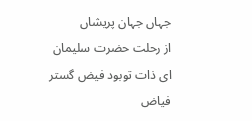جہاں جہان پریشاں
از رحلت حضرت سلیمان
ای ذات توبود فیض گستر
فیاض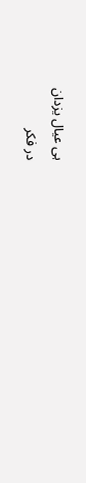ہی عیال یزدان
در فکر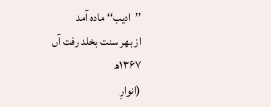’’ادیب‘‘ مادہ آمد
از بھر سنت بخلد رفت آں
۱۳۶۷ھ
(انوارِ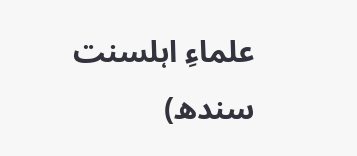علماءِ اہلسنت سندھ)